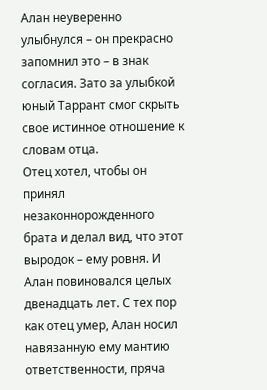Алан неуверенно улыбнулся – он прекрасно запомнил это – в знак согласия. Зато за улыбкой юный Таррант смог скрыть свое истинное отношение к словам отца.
Отец хотел, чтобы он принял незаконнорожденного брата и делал вид, что этот выродок – ему ровня. И Алан повиновался целых двенадцать лет. С тех пор как отец умер, Алан носил навязанную ему мантию ответственности, пряча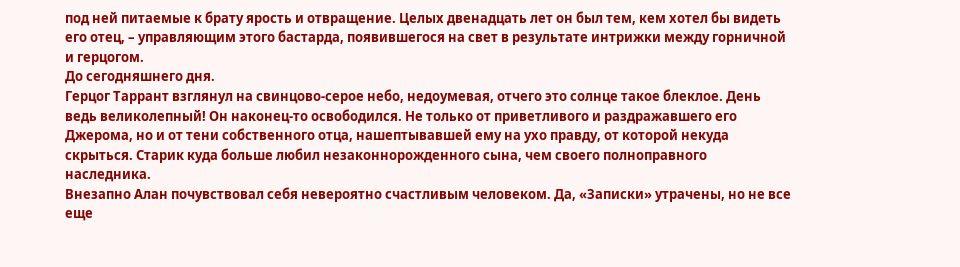под ней питаемые к брату ярость и отвращение. Целых двенадцать лет он был тем, кем хотел бы видеть его отец, – управляющим этого бастарда, появившегося на свет в результате интрижки между горничной и герцогом.
До сегодняшнего дня.
Герцог Таррант взглянул на свинцово-серое небо, недоумевая, отчего это солнце такое блеклое. День ведь великолепный! Он наконец-то освободился. Не только от приветливого и раздражавшего его Джерома, но и от тени собственного отца, нашептывавшей ему на ухо правду, от которой некуда скрыться. Старик куда больше любил незаконнорожденного сына, чем своего полноправного наследника.
Внезапно Алан почувствовал себя невероятно счастливым человеком. Да, «Записки» утрачены, но не все еще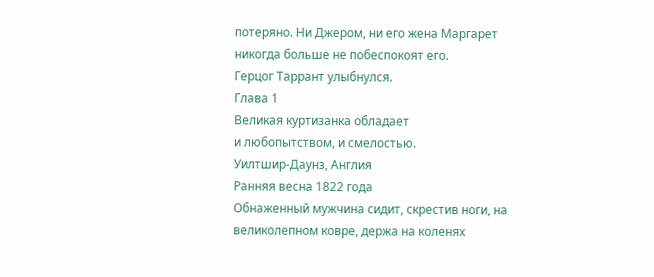потеряно. Ни Джером, ни его жена Маргарет никогда больше не побеспокоят его.
Герцог Таррант улыбнулся.
Глава 1
Великая куртизанка обладает
и любопытством, и смелостью.
Уилтшир-Даунз, Англия
Ранняя весна 1822 года
Обнаженный мужчина сидит, скрестив ноги, на великолепном ковре, держа на коленях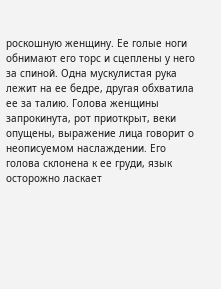роскошную женщину. Ее голые ноги обнимают его торс и сцеплены у него за спиной. Одна мускулистая рука лежит на ее бедре, другая обхватила ее за талию. Голова женщины запрокинута, рот приоткрыт, веки опущены, выражение лица говорит о неописуемом наслаждении. Его голова склонена к ее груди, язык осторожно ласкает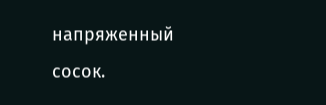напряженный сосок.